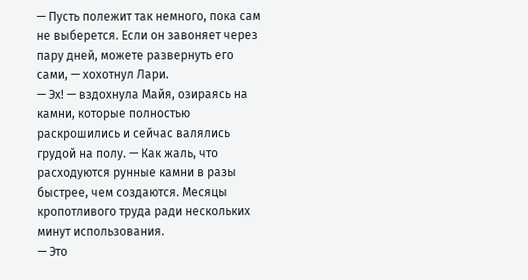— Пусть полежит так немного, пока сам не выберется. Если он завоняет через пару дней, можете развернуть его сами, — хохотнул Лари.
— Эх! — вздохнула Майя, озираясь на камни, которые полностью раскрошились и сейчас валялись грудой на полу. — Как жаль, что расходуются рунные камни в разы быстрее, чем создаются. Месяцы кропотливого труда ради нескольких минут использования.
— Это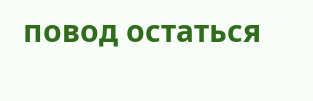повод остаться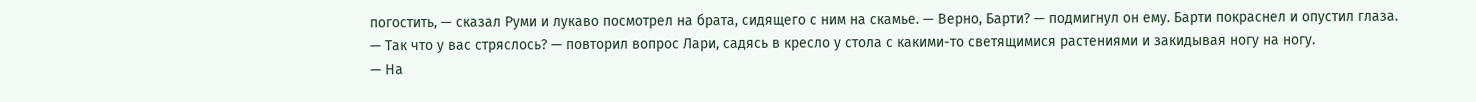погостить, — сказал Руми и лукаво посмотрел на брата, сидящего с ним на скамье. — Верно, Барти? — подмигнул он ему. Барти покраснел и опустил глаза.
— Так что у вас стряслось? — повторил вопрос Лари, садясь в кресло у стола с какими-то светящимися растениями и закидывая ногу на ногу.
— На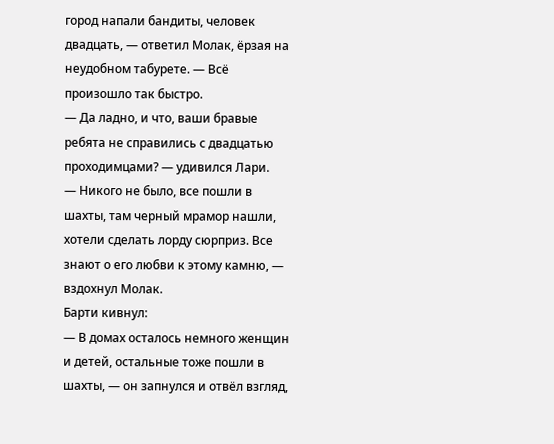город напали бандиты, человек двадцать, — ответил Молак, ёрзая на неудобном табурете. — Всё произошло так быстро.
— Да ладно, и что, ваши бравые ребята не справились с двадцатью проходимцами? — удивился Лари.
— Никого не было, все пошли в шахты, там черный мрамор нашли, хотели сделать лорду сюрприз. Все знают о его любви к этому камню, — вздохнул Молак.
Барти кивнул:
— В домах осталось немного женщин и детей, остальные тоже пошли в шахты, — он запнулся и отвёл взгляд,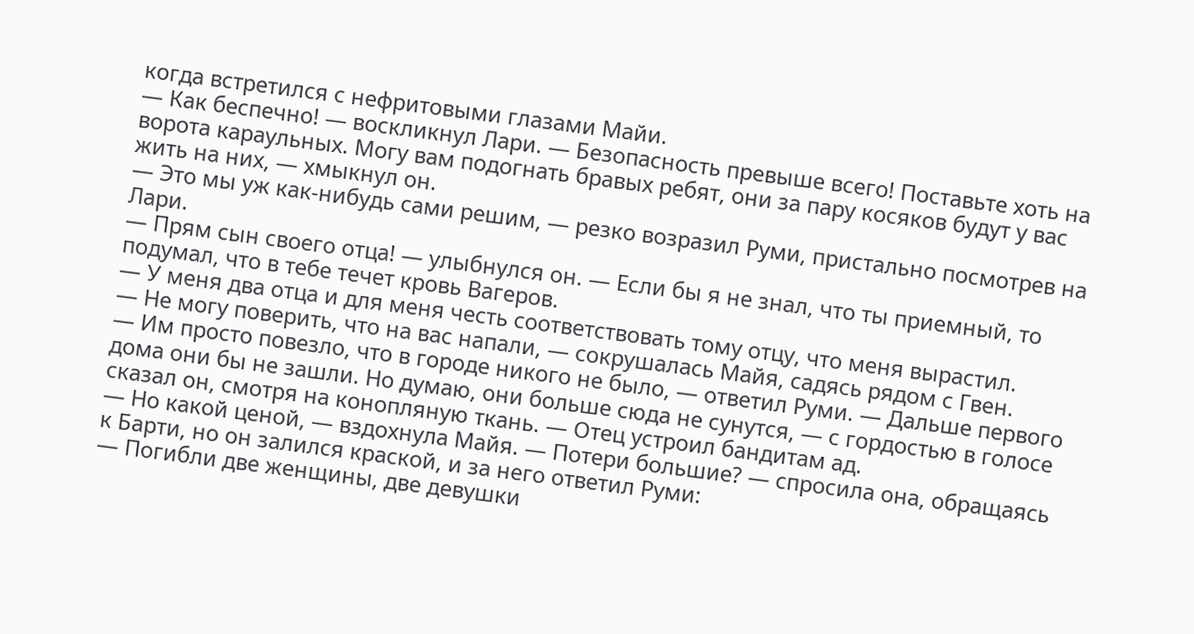когда встретился с нефритовыми глазами Майи.
— Как беспечно! — воскликнул Лари. — Безопасность превыше всего! Поставьте хоть на ворота караульных. Могу вам подогнать бравых ребят, они за пару косяков будут у вас жить на них, — хмыкнул он.
— Это мы уж как-нибудь сами решим, — резко возразил Руми, пристально посмотрев на Лари.
— Прям сын своего отца! — улыбнулся он. — Если бы я не знал, что ты приемный, то подумал, что в тебе течет кровь Вагеров.
— У меня два отца и для меня честь соответствовать тому отцу, что меня вырастил.
— Не могу поверить, что на вас напали, — сокрушалась Майя, садясь рядом с Гвен.
— Им просто повезло, что в городе никого не было, — ответил Руми. — Дальше первого дома они бы не зашли. Но думаю, они больше сюда не сунутся, — с гордостью в голосе сказал он, смотря на конопляную ткань. — Отец устроил бандитам ад.
— Но какой ценой, — вздохнула Майя. — Потери большие? — спросила она, обращаясь к Барти, но он залился краской, и за него ответил Руми:
— Погибли две женщины, две девушки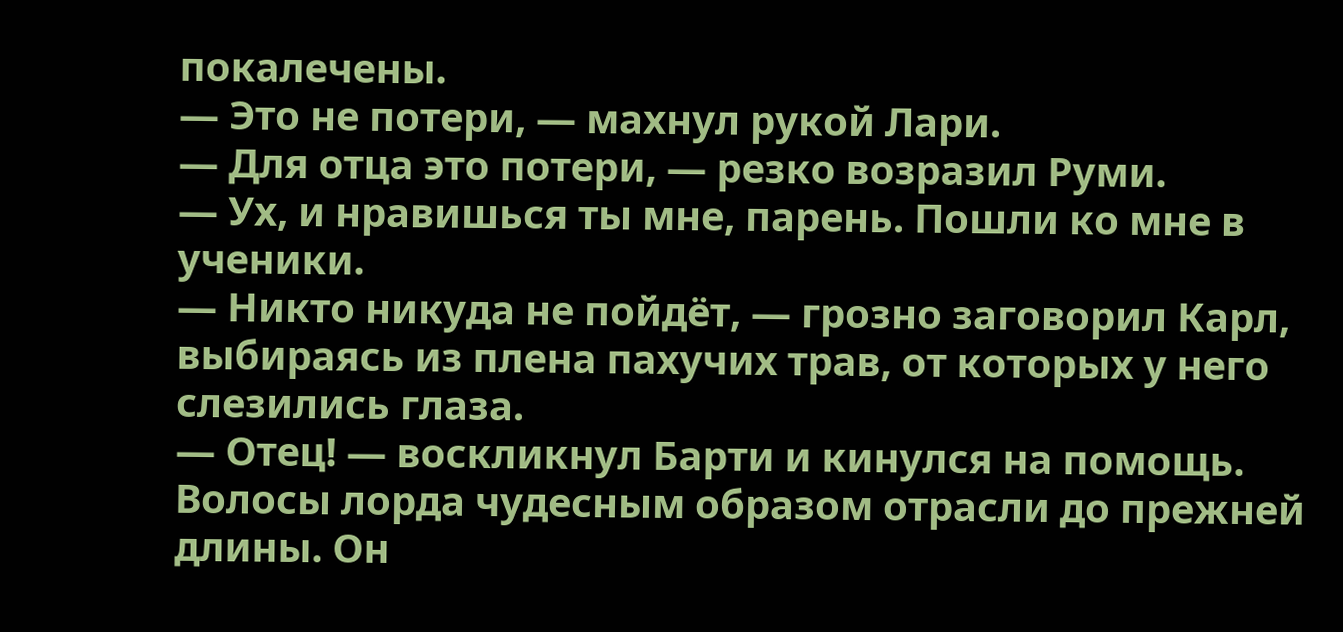покалечены.
— Это не потери, — махнул рукой Лари.
— Для отца это потери, — резко возразил Руми.
— Ух, и нравишься ты мне, парень. Пошли ко мне в ученики.
— Никто никуда не пойдёт, — грозно заговорил Карл, выбираясь из плена пахучих трав, от которых у него слезились глаза.
— Отец! — воскликнул Барти и кинулся на помощь.
Волосы лорда чудесным образом отрасли до прежней длины. Он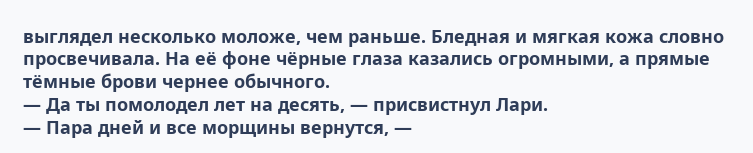выглядел несколько моложе, чем раньше. Бледная и мягкая кожа словно просвечивала. На её фоне чёрные глаза казались огромными, а прямые тёмные брови чернее обычного.
— Да ты помолодел лет на десять, — присвистнул Лари.
— Пара дней и все морщины вернутся, —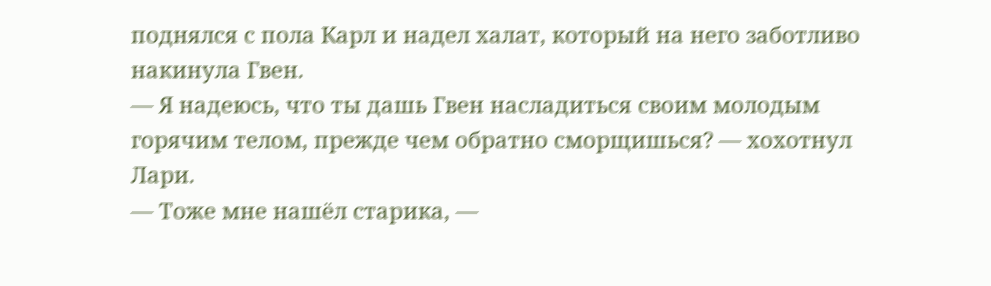поднялся с пола Карл и надел халат, который на него заботливо накинула Гвен.
— Я надеюсь, что ты дашь Гвен насладиться своим молодым горячим телом, прежде чем обратно сморщишься? — хохотнул Лари.
— Тоже мне нашёл старика, —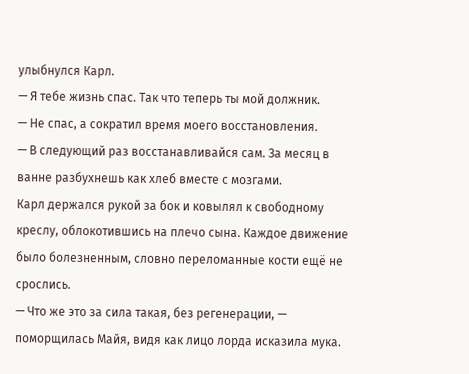улыбнулся Карл.
— Я тебе жизнь спас. Так что теперь ты мой должник.
— Не спас, а сократил время моего восстановления.
— В следующий раз восстанавливайся сам. За месяц в ванне разбухнешь как хлеб вместе с мозгами.
Карл держался рукой за бок и ковылял к свободному креслу, облокотившись на плечо сына. Каждое движение было болезненным, словно переломанные кости ещё не срослись.
— Что же это за сила такая, без регенерации, — поморщилась Майя, видя как лицо лорда исказила мука.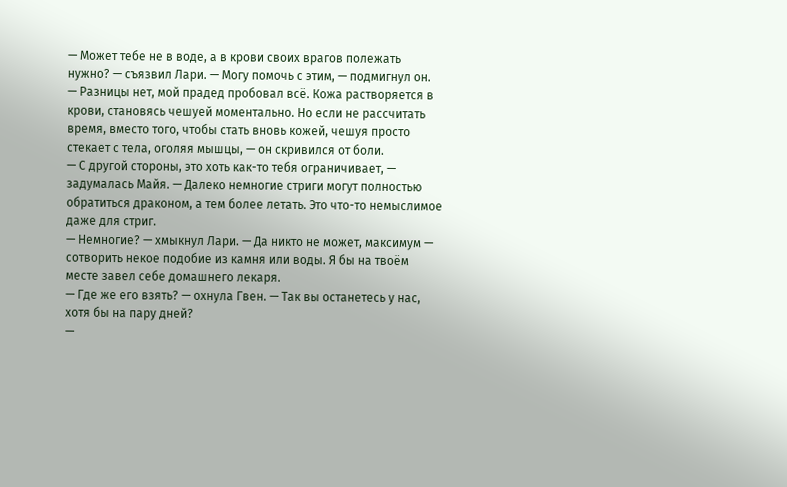— Может тебе не в воде, а в крови своих врагов полежать нужно? — съязвил Лари. — Могу помочь с этим, — подмигнул он.
— Разницы нет, мой прадед пробовал всё. Кожа растворяется в крови, становясь чешуей моментально. Но если не рассчитать время, вместо того, чтобы стать вновь кожей, чешуя просто стекает с тела, оголяя мышцы, — он скривился от боли.
— С другой стороны, это хоть как-то тебя ограничивает, — задумалась Майя. — Далеко немногие стриги могут полностью обратиться драконом, а тем более летать. Это что-то немыслимое даже для стриг.
— Немногие? — хмыкнул Лари. — Да никто не может, максимум — сотворить некое подобие из камня или воды. Я бы на твоём месте завел себе домашнего лекаря.
— Где же его взять? — охнула Гвен. — Так вы останетесь у нас, хотя бы на пару дней?
—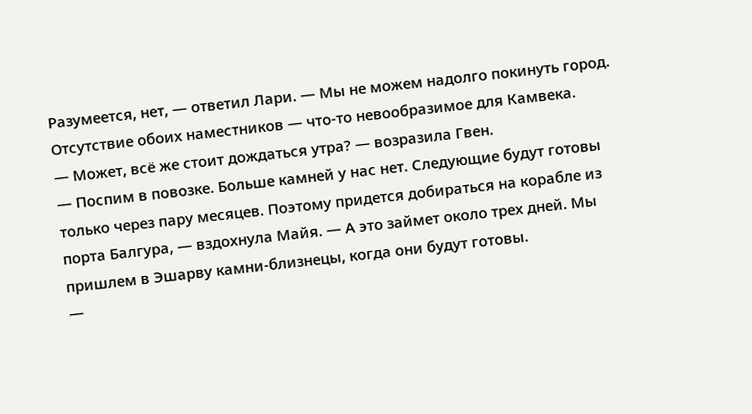Разумеется, нет, — ответил Лари. — Мы не можем надолго покинуть город. Отсутствие обоих наместников — что-то невообразимое для Камвека.
— Может, всё же стоит дождаться утра? — возразила Гвен.
— Поспим в повозке. Больше камней у нас нет. Следующие будут готовы только через пару месяцев. Поэтому придется добираться на корабле из порта Балгура, — вздохнула Майя. — А это займет около трех дней. Мы пришлем в Эшарву камни-близнецы, когда они будут готовы.
—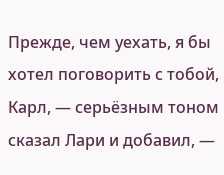Прежде, чем уехать, я бы хотел поговорить с тобой, Карл, — серьёзным тоном сказал Лари и добавил, —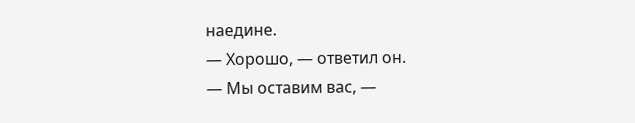наедине.
— Хорошо, — ответил он.
— Мы оставим вас, —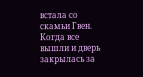встала со скамьи Гвен.
Когда все вышли и дверь закрылась за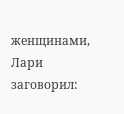женщинами, Лари заговорил: